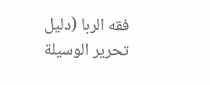فقه الربا (دليل تحرير الوسيلة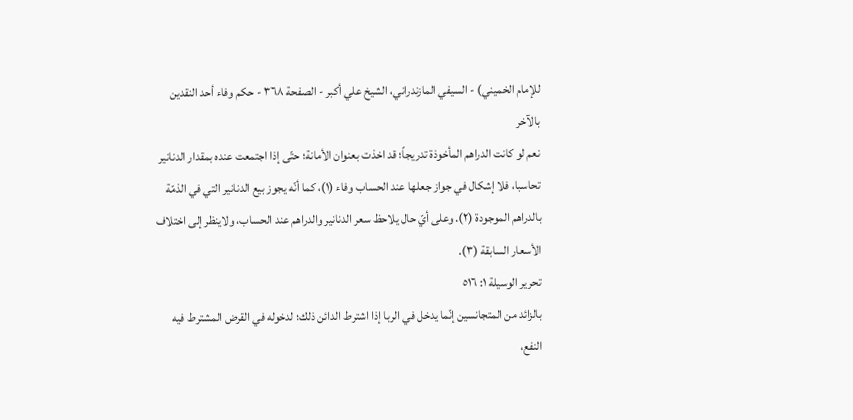للإمام الخميني) - السيفي المازندراني، الشيخ علي أكبر - الصفحة ٣٦٨ - حكم وفاء أحد النقدين بالآخر
نعم لو كانت الدراهم المأخوذة تدريجاً؛ قد اخذت بعنوان الأمانة؛ حتّى إذا اجتمعت عنده بمقدار الدنانير تحاسبا، فلا إشكال في جواز جعلها عند الحساب وفاء (١)، كما أنّه يجوز بيع الدنانير التي في الذمّة بالدراهم الموجودة (٢). وعلى أيّ حال يلاحظ سعر الدنانير والدراهم عند الحساب، ولاينظر إلى اختلاف الأسعار السابقة (٣).
تحرير الوسيلة ١: ٥١٦
بالزائد من المتجانسين إنّما يدخل في الربا إذا اشترط الدائن ذلك؛ لدخوله في القرض المشترط فيه النفع،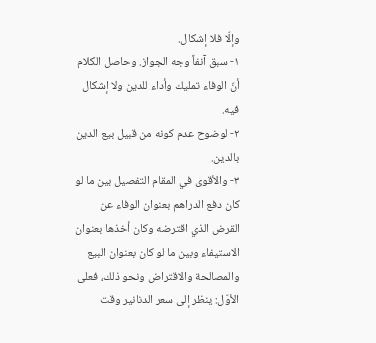وإلّا فلا إشكال.
١- سبق آنفاً وجه الجواز. وحاصل الكلام أنّ الوفاء تمليك وأداء للدين ولا إشكال فيه.
٢- لوضوح عدم كونه من قبيل بيع الدين بالدين.
٣- والأقوى في المقام التفصيل بين ما لو كان دفع الدراهم بعنوان الوفاء عن القرض الذي اقترضه وكان أخذها بعنوان الاستيفاء وبين ما لو كان بعنوان البيع والمصالحة والاقتراض ونحو ذلك، فعلى الأوّل: ينظر إلى سعر الدنانير وقت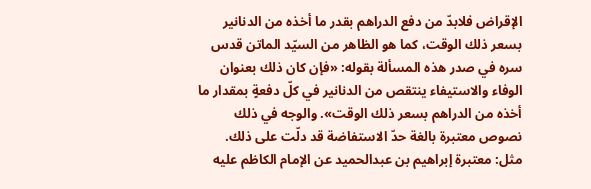الإقراض فلابدّ من دفع الدراهم بقدر ما أخذه من الدنانير بسعر ذلك الوقت، كما هو الظاهر من السيّد الماتن قدس سره في صدر هذه المسألة بقوله: «فإن كان ذلك بعنوان الوفاء والاستيفاء ينتقص من الدنانير في كلّ دفعةٍ بمقدار ما أخذه من الدراهم بسعر ذلك الوقت». والوجه في ذلك نصوص معتبرة بالغة حدّ الاستفاضة قد دلّت على ذلك.
مثل: معتبرة إبراهيم بن عبدالحميد عن الإمام الكاظم عليه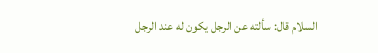السلام قال: سألته عن الرجل يكون له عند الرجل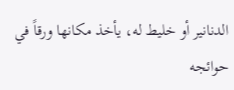الدنانير أو خليط له، يأخذ مكانها ورقاً في حوائجه